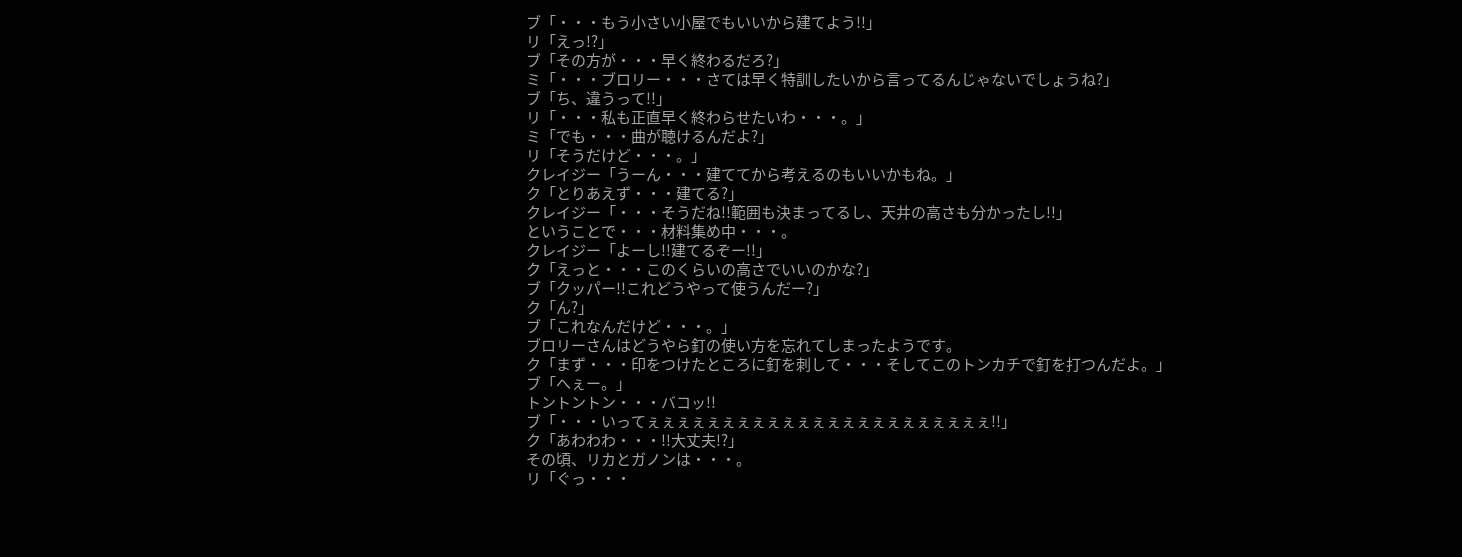ブ「・・・もう小さい小屋でもいいから建てよう!!」
リ「えっ!?」
ブ「その方が・・・早く終わるだろ?」
ミ「・・・ブロリー・・・さては早く特訓したいから言ってるんじゃないでしょうね?」
ブ「ち、違うって!!」
リ「・・・私も正直早く終わらせたいわ・・・。」
ミ「でも・・・曲が聴けるんだよ?」
リ「そうだけど・・・。」
クレイジー「うーん・・・建ててから考えるのもいいかもね。」
ク「とりあえず・・・建てる?」
クレイジー「・・・そうだね!!範囲も決まってるし、天井の高さも分かったし!!」
ということで・・・材料集め中・・・。
クレイジー「よーし!!建てるぞー!!」
ク「えっと・・・このくらいの高さでいいのかな?」
ブ「クッパー!!これどうやって使うんだー?」
ク「ん?」
ブ「これなんだけど・・・。」
ブロリーさんはどうやら釘の使い方を忘れてしまったようです。
ク「まず・・・印をつけたところに釘を刺して・・・そしてこのトンカチで釘を打つんだよ。」
ブ「へぇー。」
トントントン・・・バコッ!!
ブ「・・・いってぇぇぇぇぇぇぇぇぇぇぇぇぇぇぇぇぇぇぇぇぇぇぇ!!」
ク「あわわわ・・・!!大丈夫!?」
その頃、リカとガノンは・・・。
リ「ぐっ・・・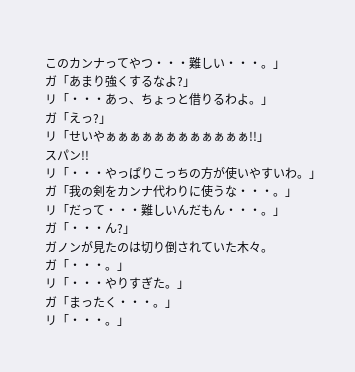このカンナってやつ・・・難しい・・・。」
ガ「あまり強くするなよ?」
リ「・・・あっ、ちょっと借りるわよ。」
ガ「えっ?」
リ「せいやぁぁぁぁぁぁぁぁぁぁぁぁ!!」
スパン!!
リ「・・・やっぱりこっちの方が使いやすいわ。」
ガ「我の剣をカンナ代わりに使うな・・・。」
リ「だって・・・難しいんだもん・・・。」
ガ「・・・ん?」
ガノンが見たのは切り倒されていた木々。
ガ「・・・。」
リ「・・・やりすぎた。」
ガ「まったく・・・。」
リ「・・・。」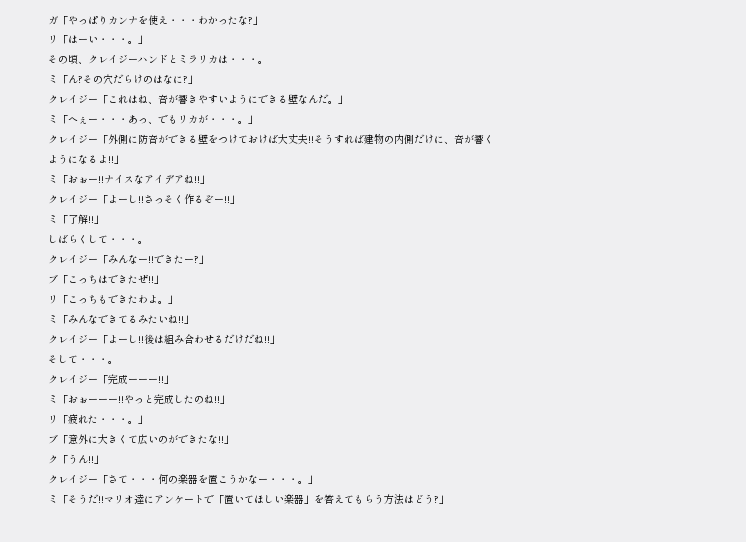ガ「やっぱりカンナを使え・・・わかったな?」
リ「はーい・・・。」
その頃、クレイジーハンドとミラリカは・・・。
ミ「ん?その穴だらけのはなに?」
クレイジー「これはね、音が響きやすいようにできる壁なんだ。」
ミ「へぇー・・・あっ、でもリカが・・・。」
クレイジー「外側に防音ができる壁をつけておけば大丈夫!!そうすれば建物の内側だけに、音が響くようになるよ!!」
ミ「おぉー!!ナイスなアイデアね!!」
クレイジー「よーし!!さっそく作るぞー!!」
ミ「了解!!」
しばらくして・・・。
クレイジー「みんなー!!できたー?」
ブ「こっちはできたぜ!!」
リ「こっちもできたわよ。」
ミ「みんなできてるみたいね!!」
クレイジー「よーし!!後は組み合わせるだけだね!!」
そして・・・。
クレイジー「完成ーーー!!」
ミ「おぉーーー!!やっと完成したのね!!」
リ「疲れた・・・。」
ブ「意外に大きくて広いのができたな!!」
ク「うん!!」
クレイジー「さて・・・何の楽器を置こうかなー・・・。」
ミ「そうだ!!マリオ達にアンケートで「置いてほしい楽器」を答えてもらう方法はどう?」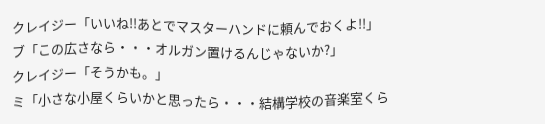クレイジー「いいね!!あとでマスターハンドに頼んでおくよ!!」
ブ「この広さなら・・・オルガン置けるんじゃないか?」
クレイジー「そうかも。」
ミ「小さな小屋くらいかと思ったら・・・結構学校の音楽室くら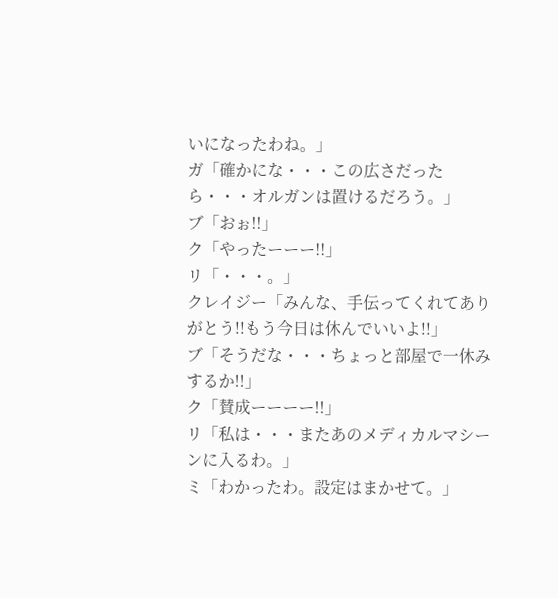いになったわね。」
ガ「確かにな・・・この広さだったら・・・オルガンは置けるだろう。」
ブ「おぉ!!」
ク「やったーーー!!」
リ「・・・。」
クレイジー「みんな、手伝ってくれてありがとう!!もう今日は休んでいいよ!!」
ブ「そうだな・・・ちょっと部屋で一休みするか!!」
ク「賛成ーーーー!!」
リ「私は・・・またあのメディカルマシーンに入るわ。」
ミ「わかったわ。設定はまかせて。」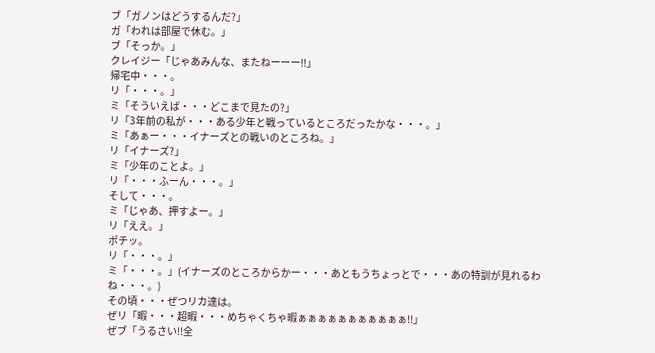ブ「ガノンはどうするんだ?」
ガ「われは部屋で休む。」
ブ「そっか。」
クレイジー「じゃあみんな、またねーーー!!」
帰宅中・・・。
リ「・・・。」
ミ「そういえば・・・どこまで見たの?」
リ「3年前の私が・・・ある少年と戦っているところだったかな・・・。」
ミ「あぁー・・・イナーズとの戦いのところね。」
リ「イナーズ?」
ミ「少年のことよ。」
リ「・・・ふーん・・・。」
そして・・・。
ミ「じゃあ、押すよー。」
リ「ええ。」
ポチッ。
リ「・・・。」
ミ「・・・。」(イナーズのところからかー・・・あともうちょっとで・・・あの特訓が見れるわね・・・。)
その頃・・・ぜつリカ達は。
ぜリ「暇・・・超暇・・・めちゃくちゃ暇ぁぁぁぁぁぁぁぁぁぁぁ!!」
ぜブ「うるさい!!全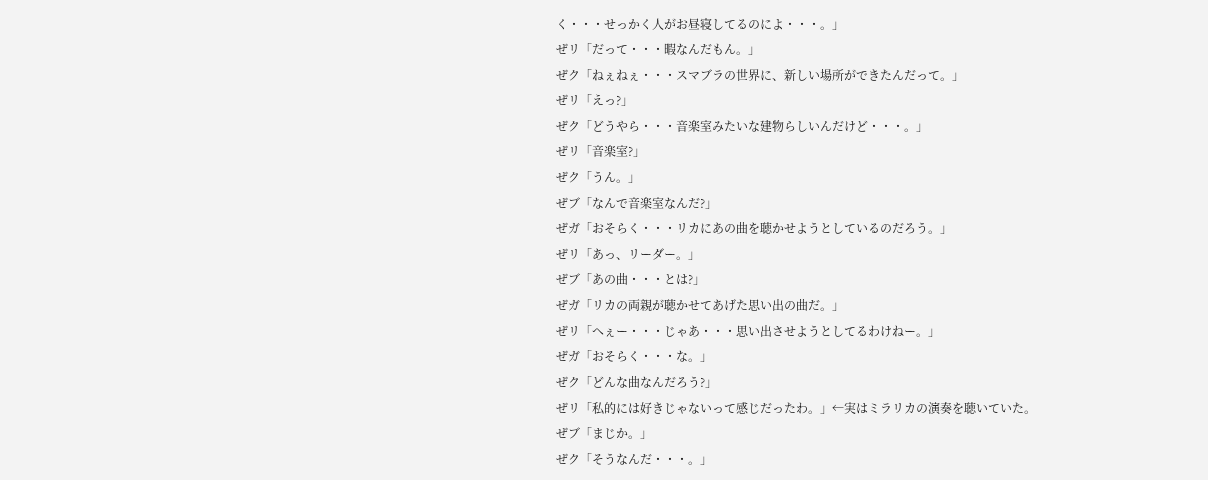く・・・せっかく人がお昼寝してるのによ・・・。」
ぜリ「だって・・・暇なんだもん。」
ぜク「ねぇねぇ・・・スマブラの世界に、新しい場所ができたんだって。」
ぜリ「えっ?」
ぜク「どうやら・・・音楽室みたいな建物らしいんだけど・・・。」
ぜリ「音楽室?」
ぜク「うん。」
ぜブ「なんで音楽室なんだ?」
ぜガ「おそらく・・・リカにあの曲を聴かせようとしているのだろう。」
ぜリ「あっ、リーダー。」
ぜブ「あの曲・・・とは?」
ぜガ「リカの両親が聴かせてあげた思い出の曲だ。」
ぜリ「へぇー・・・じゃあ・・・思い出させようとしてるわけねー。」
ぜガ「おそらく・・・な。」
ぜク「どんな曲なんだろう?」
ぜリ「私的には好きじゃないって感じだったわ。」←実はミラリカの演奏を聴いていた。
ぜブ「まじか。」
ぜク「そうなんだ・・・。」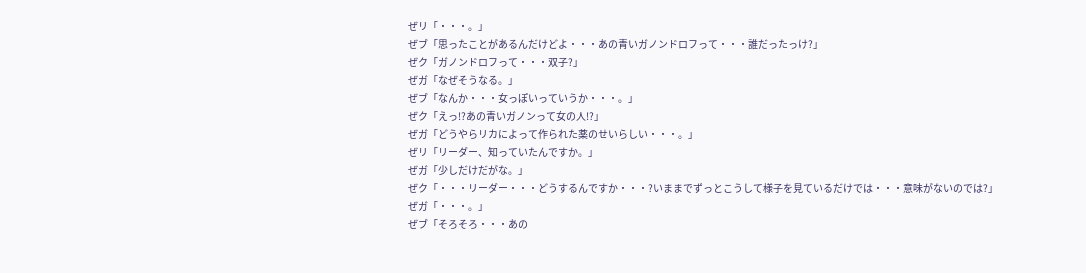ぜリ「・・・。」
ぜブ「思ったことがあるんだけどよ・・・あの青いガノンドロフって・・・誰だったっけ?」
ぜク「ガノンドロフって・・・双子?」
ぜガ「なぜそうなる。」
ぜブ「なんか・・・女っぽいっていうか・・・。」
ぜク「えっ!?あの青いガノンって女の人!?」
ぜガ「どうやらリカによって作られた薬のせいらしい・・・。」
ぜリ「リーダー、知っていたんですか。」
ぜガ「少しだけだがな。」
ぜク「・・・リーダー・・・どうするんですか・・・?いままでずっとこうして様子を見ているだけでは・・・意味がないのでは?」
ぜガ「・・・。」
ぜブ「そろそろ・・・あの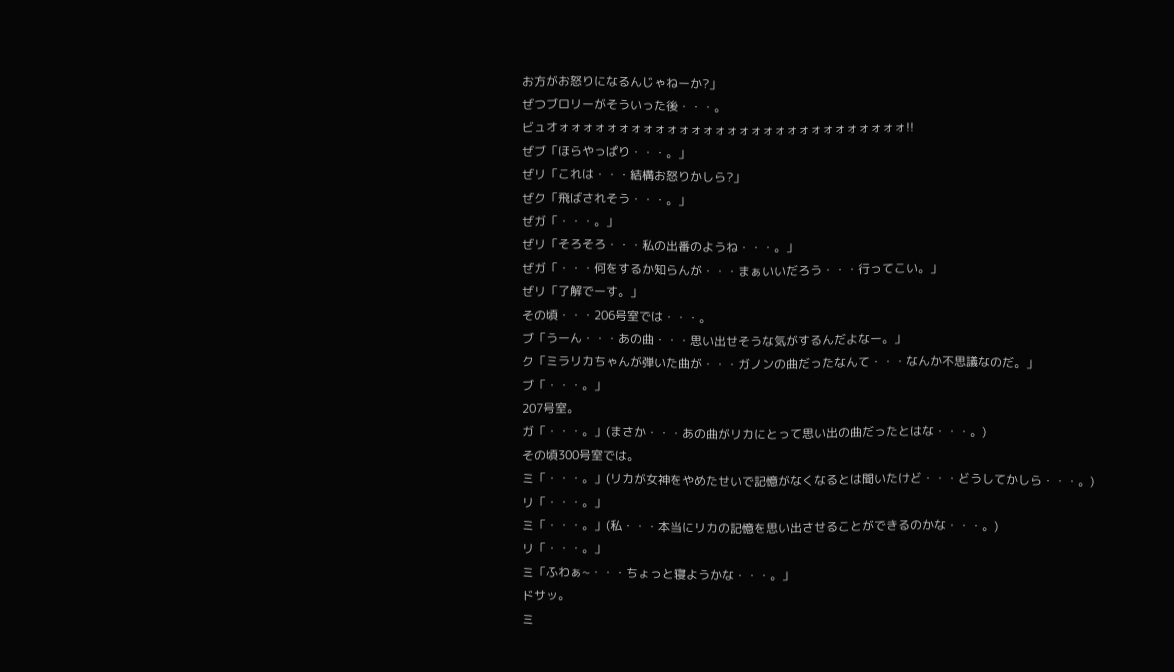お方がお怒りになるんじゃねーか?」
ぜつブロリーがそういった後・・・。
ビュオォォォォォォォォォォォォォォォォォォォォォォォォォォォォォ!!
ぜブ「ほらやっぱり・・・。」
ぜリ「これは・・・結構お怒りかしら?」
ぜク「飛ばされそう・・・。」
ぜガ「・・・。」
ぜリ「そろそろ・・・私の出番のようね・・・。」
ぜガ「・・・何をするか知らんが・・・まぁいいだろう・・・行ってこい。」
ぜリ「了解でーす。」
その頃・・・206号室では・・・。
ブ「うーん・・・あの曲・・・思い出せそうな気がするんだよなー。」
ク「ミラリカちゃんが弾いた曲が・・・ガノンの曲だったなんて・・・なんか不思議なのだ。」
ブ「・・・。」
207号室。
ガ「・・・。」(まさか・・・あの曲がリカにとって思い出の曲だったとはな・・・。)
その頃300号室では。
ミ「・・・。」(リカが女神をやめたせいで記憶がなくなるとは聞いたけど・・・どうしてかしら・・・。)
リ「・・・。」
ミ「・・・。」(私・・・本当にリカの記憶を思い出させることができるのかな・・・。)
リ「・・・。」
ミ「ふわぁ~・・・ちょっと寝ようかな・・・。」
ドサッ。
ミ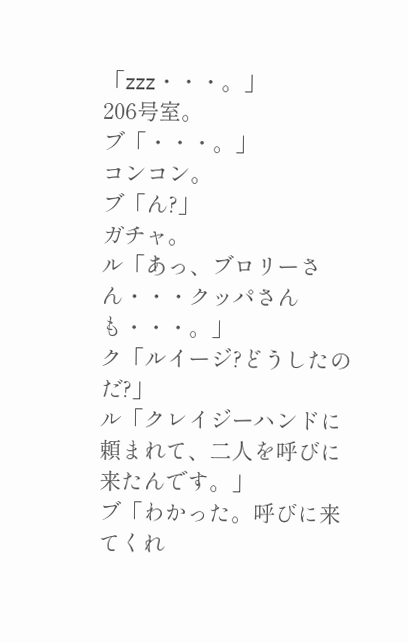「zzz・・・。」
206号室。
ブ「・・・。」
コンコン。
ブ「ん?」
ガチャ。
ル「あっ、ブロリーさん・・・クッパさんも・・・。」
ク「ルイージ?どうしたのだ?」
ル「クレイジーハンドに頼まれて、二人を呼びに来たんです。」
ブ「わかった。呼びに来てくれ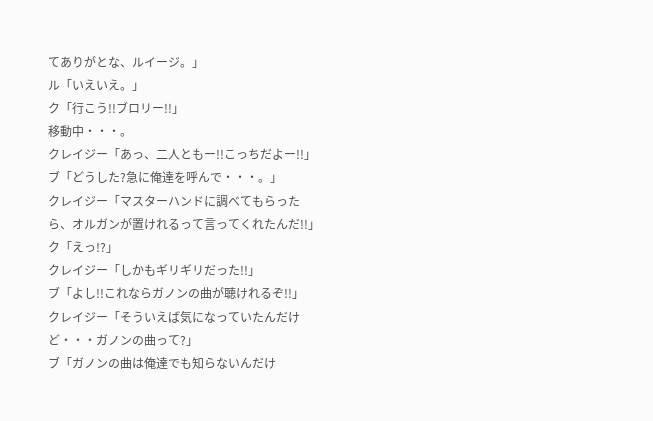てありがとな、ルイージ。」
ル「いえいえ。」
ク「行こう!!ブロリー!!」
移動中・・・。
クレイジー「あっ、二人ともー!!こっちだよー!!」
ブ「どうした?急に俺達を呼んで・・・。」
クレイジー「マスターハンドに調べてもらったら、オルガンが置けれるって言ってくれたんだ!!」
ク「えっ!?」
クレイジー「しかもギリギリだった!!」
ブ「よし!!これならガノンの曲が聴けれるぞ!!」
クレイジー「そういえば気になっていたんだけど・・・ガノンの曲って?」
ブ「ガノンの曲は俺達でも知らないんだけ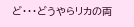ど・・・どうやらリカの両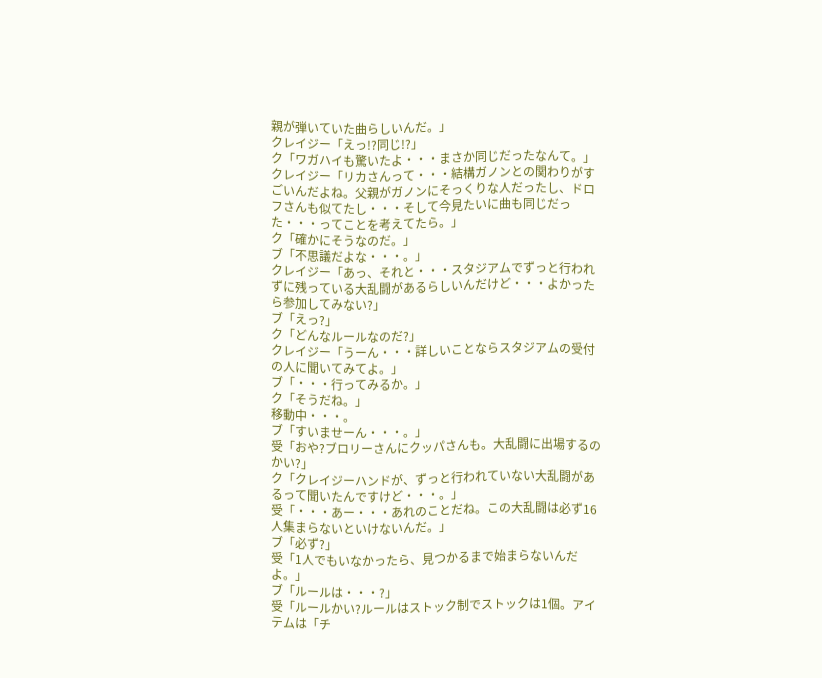親が弾いていた曲らしいんだ。」
クレイジー「えっ!?同じ!?」
ク「ワガハイも驚いたよ・・・まさか同じだったなんて。」
クレイジー「リカさんって・・・結構ガノンとの関わりがすごいんだよね。父親がガノンにそっくりな人だったし、ドロフさんも似てたし・・・そして今見たいに曲も同じだった・・・ってことを考えてたら。」
ク「確かにそうなのだ。」
ブ「不思議だよな・・・。」
クレイジー「あっ、それと・・・スタジアムでずっと行われずに残っている大乱闘があるらしいんだけど・・・よかったら参加してみない?」
ブ「えっ?」
ク「どんなルールなのだ?」
クレイジー「うーん・・・詳しいことならスタジアムの受付の人に聞いてみてよ。」
ブ「・・・行ってみるか。」
ク「そうだね。」
移動中・・・。
ブ「すいませーん・・・。」
受「おや?ブロリーさんにクッパさんも。大乱闘に出場するのかい?」
ク「クレイジーハンドが、ずっと行われていない大乱闘があるって聞いたんですけど・・・。」
受「・・・あー・・・あれのことだね。この大乱闘は必ず16人集まらないといけないんだ。」
ブ「必ず?」
受「1人でもいなかったら、見つかるまで始まらないんだよ。」
ブ「ルールは・・・?」
受「ルールかい?ルールはストック制でストックは1個。アイテムは「チ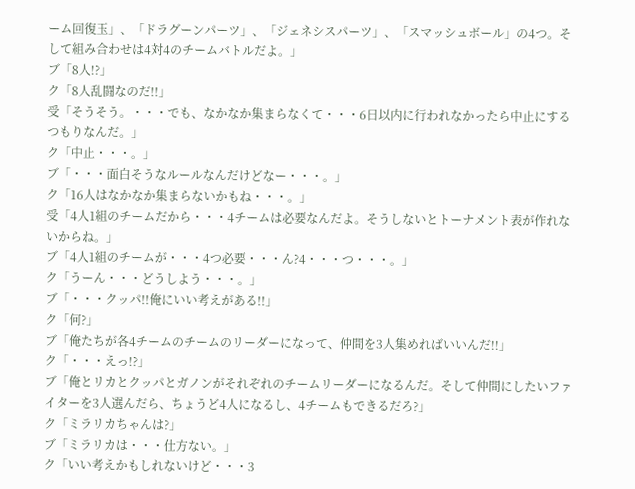ーム回復玉」、「ドラグーンパーツ」、「ジェネシスパーツ」、「スマッシュボール」の4つ。そして組み合わせは4対4のチームバトルだよ。」
ブ「8人!?」
ク「8人乱闘なのだ!!」
受「そうそう。・・・でも、なかなか集まらなくて・・・6日以内に行われなかったら中止にするつもりなんだ。」
ク「中止・・・。」
ブ「・・・面白そうなルールなんだけどなー・・・。」
ク「16人はなかなか集まらないかもね・・・。」
受「4人1組のチームだから・・・4チームは必要なんだよ。そうしないとトーナメント表が作れないからね。」
ブ「4人1組のチームが・・・4つ必要・・・ん?4・・・つ・・・。」
ク「うーん・・・どうしよう・・・。」
ブ「・・・クッパ!!俺にいい考えがある!!」
ク「何?」
ブ「俺たちが各4チームのチームのリーダーになって、仲間を3人集めればいいんだ!!」
ク「・・・えっ!?」
ブ「俺とリカとクッパとガノンがそれぞれのチームリーダーになるんだ。そして仲間にしたいファイターを3人選んだら、ちょうど4人になるし、4チームもできるだろ?」
ク「ミラリカちゃんは?」
ブ「ミラリカは・・・仕方ない。」
ク「いい考えかもしれないけど・・・3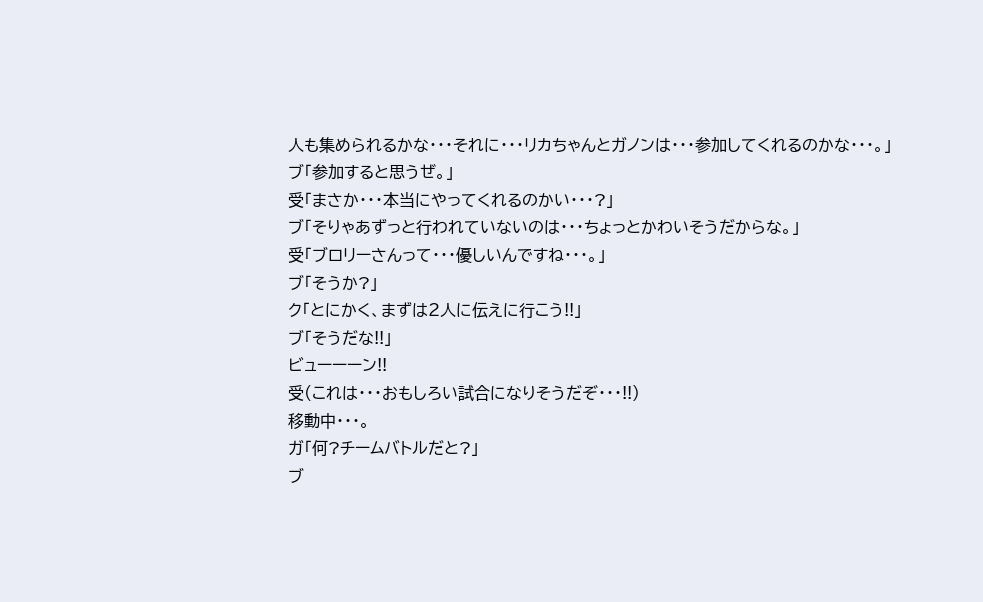人も集められるかな・・・それに・・・リカちゃんとガノンは・・・参加してくれるのかな・・・。」
ブ「参加すると思うぜ。」
受「まさか・・・本当にやってくれるのかい・・・?」
ブ「そりゃあずっと行われていないのは・・・ちょっとかわいそうだからな。」
受「ブロリーさんって・・・優しいんですね・・・。」
ブ「そうか?」
ク「とにかく、まずは2人に伝えに行こう!!」
ブ「そうだな!!」
ビューーーン!!
受(これは・・・おもしろい試合になりそうだぞ・・・!!)
移動中・・・。
ガ「何?チームバトルだと?」
ブ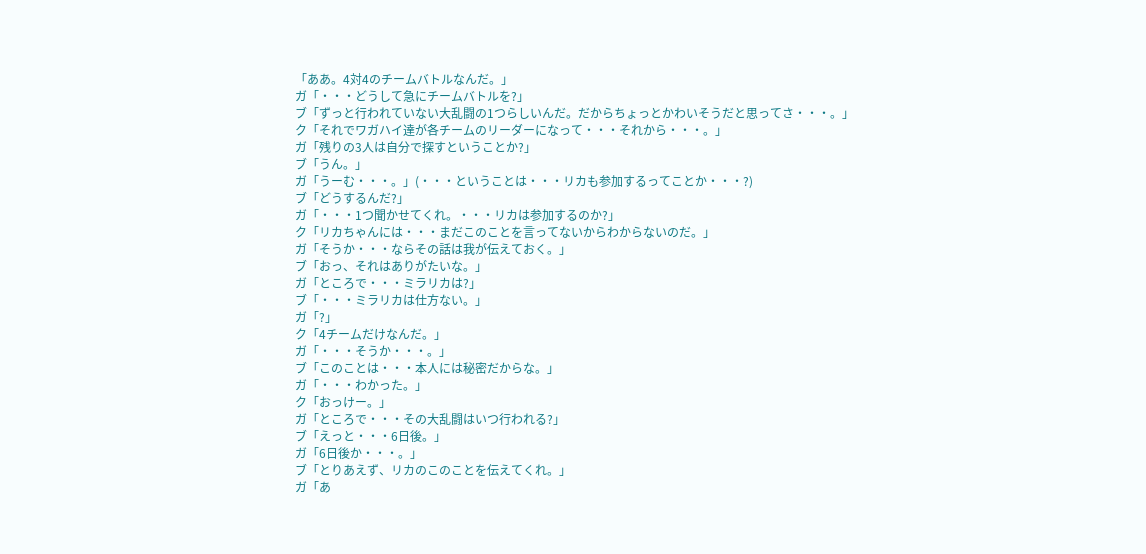「ああ。4対4のチームバトルなんだ。」
ガ「・・・どうして急にチームバトルを?」
ブ「ずっと行われていない大乱闘の1つらしいんだ。だからちょっとかわいそうだと思ってさ・・・。」
ク「それでワガハイ達が各チームのリーダーになって・・・それから・・・。」
ガ「残りの3人は自分で探すということか?」
ブ「うん。」
ガ「うーむ・・・。」(・・・ということは・・・リカも参加するってことか・・・?)
ブ「どうするんだ?」
ガ「・・・1つ聞かせてくれ。・・・リカは参加するのか?」
ク「リカちゃんには・・・まだこのことを言ってないからわからないのだ。」
ガ「そうか・・・ならその話は我が伝えておく。」
ブ「おっ、それはありがたいな。」
ガ「ところで・・・ミラリカは?」
ブ「・・・ミラリカは仕方ない。」
ガ「?」
ク「4チームだけなんだ。」
ガ「・・・そうか・・・。」
ブ「このことは・・・本人には秘密だからな。」
ガ「・・・わかった。」
ク「おっけー。」
ガ「ところで・・・その大乱闘はいつ行われる?」
ブ「えっと・・・6日後。」
ガ「6日後か・・・。」
ブ「とりあえず、リカのこのことを伝えてくれ。」
ガ「あ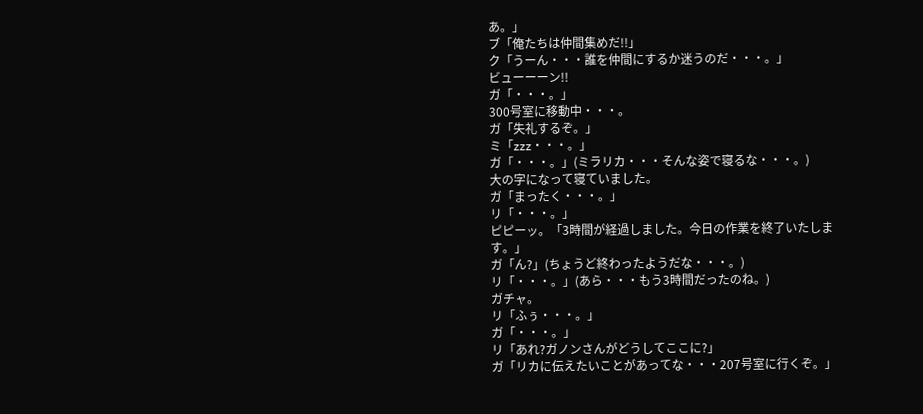あ。」
ブ「俺たちは仲間集めだ!!」
ク「うーん・・・誰を仲間にするか迷うのだ・・・。」
ビューーーン!!
ガ「・・・。」
300号室に移動中・・・。
ガ「失礼するぞ。」
ミ「zzz・・・。」
ガ「・・・。」(ミラリカ・・・そんな姿で寝るな・・・。)
大の字になって寝ていました。
ガ「まったく・・・。」
リ「・・・。」
ピピーッ。「3時間が経過しました。今日の作業を終了いたします。」
ガ「ん?」(ちょうど終わったようだな・・・。)
リ「・・・。」(あら・・・もう3時間だったのね。)
ガチャ。
リ「ふぅ・・・。」
ガ「・・・。」
リ「あれ?ガノンさんがどうしてここに?」
ガ「リカに伝えたいことがあってな・・・207号室に行くぞ。」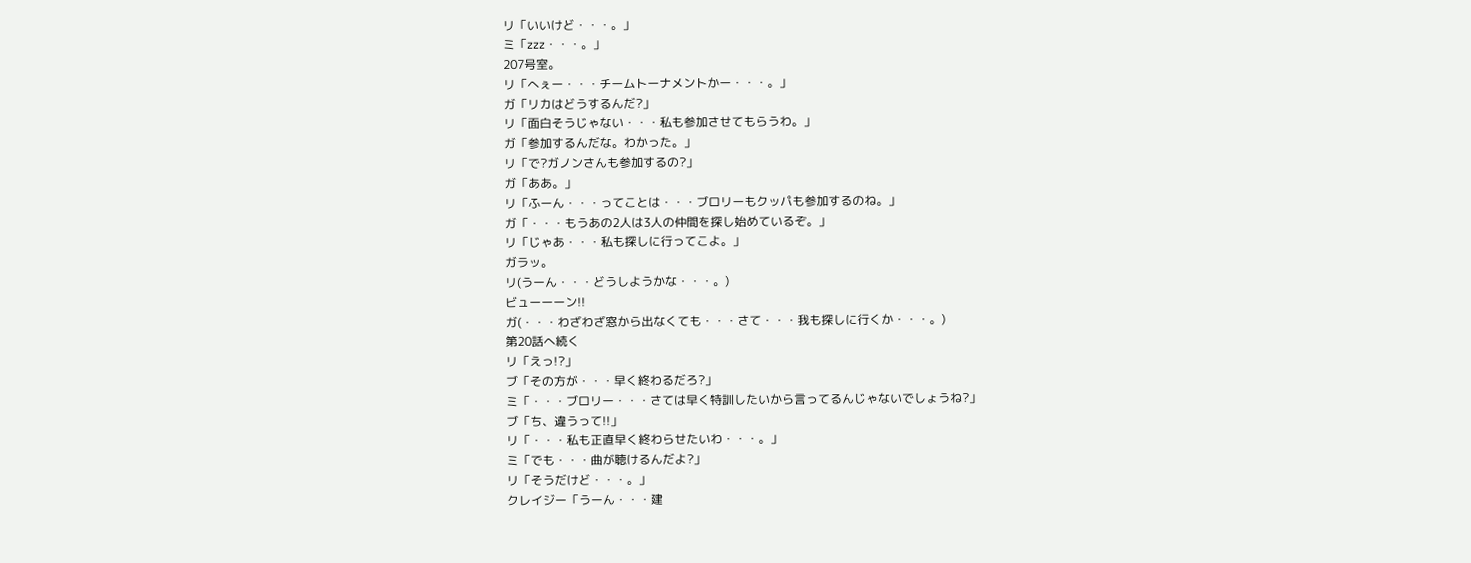リ「いいけど・・・。」
ミ「zzz・・・。」
207号室。
リ「へぇー・・・チームトーナメントかー・・・。」
ガ「リカはどうするんだ?」
リ「面白そうじゃない・・・私も参加させてもらうわ。」
ガ「参加するんだな。わかった。」
リ「で?ガノンさんも参加するの?」
ガ「ああ。」
リ「ふーん・・・ってことは・・・ブロリーもクッパも参加するのね。」
ガ「・・・もうあの2人は3人の仲間を探し始めているぞ。」
リ「じゃあ・・・私も探しに行ってこよ。」
ガラッ。
リ(うーん・・・どうしようかな・・・。)
ビューーーン!!
ガ(・・・わざわざ窓から出なくても・・・さて・・・我も探しに行くか・・・。)
第20話へ続く
リ「えっ!?」
ブ「その方が・・・早く終わるだろ?」
ミ「・・・ブロリー・・・さては早く特訓したいから言ってるんじゃないでしょうね?」
ブ「ち、違うって!!」
リ「・・・私も正直早く終わらせたいわ・・・。」
ミ「でも・・・曲が聴けるんだよ?」
リ「そうだけど・・・。」
クレイジー「うーん・・・建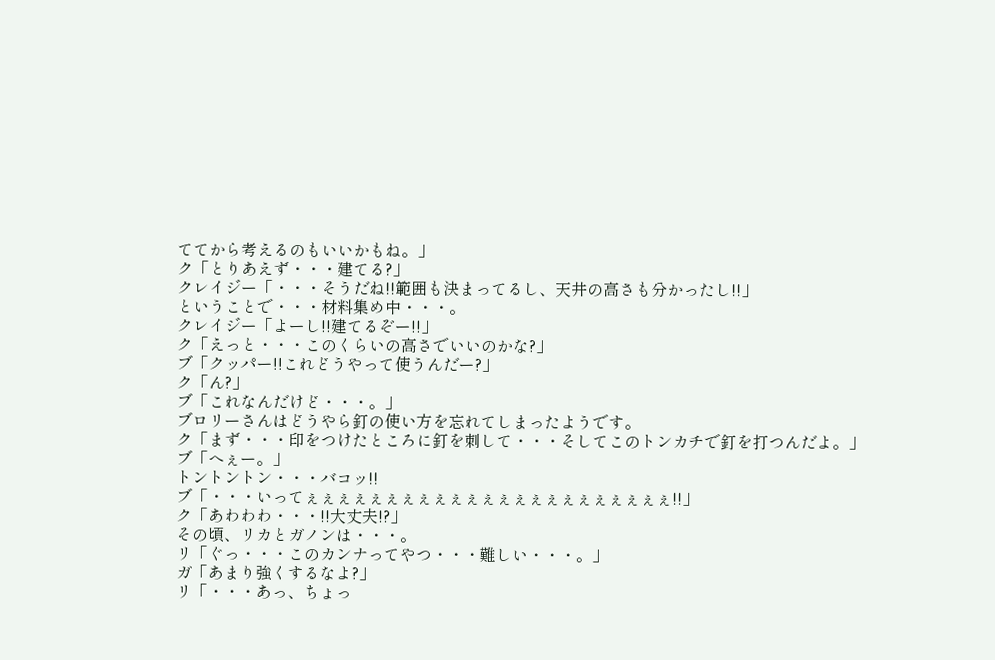ててから考えるのもいいかもね。」
ク「とりあえず・・・建てる?」
クレイジー「・・・そうだね!!範囲も決まってるし、天井の高さも分かったし!!」
ということで・・・材料集め中・・・。
クレイジー「よーし!!建てるぞー!!」
ク「えっと・・・このくらいの高さでいいのかな?」
ブ「クッパー!!これどうやって使うんだー?」
ク「ん?」
ブ「これなんだけど・・・。」
ブロリーさんはどうやら釘の使い方を忘れてしまったようです。
ク「まず・・・印をつけたところに釘を刺して・・・そしてこのトンカチで釘を打つんだよ。」
ブ「へぇー。」
トントントン・・・バコッ!!
ブ「・・・いってぇぇぇぇぇぇぇぇぇぇぇぇぇぇぇぇぇぇぇぇぇぇぇ!!」
ク「あわわわ・・・!!大丈夫!?」
その頃、リカとガノンは・・・。
リ「ぐっ・・・このカンナってやつ・・・難しい・・・。」
ガ「あまり強くするなよ?」
リ「・・・あっ、ちょっ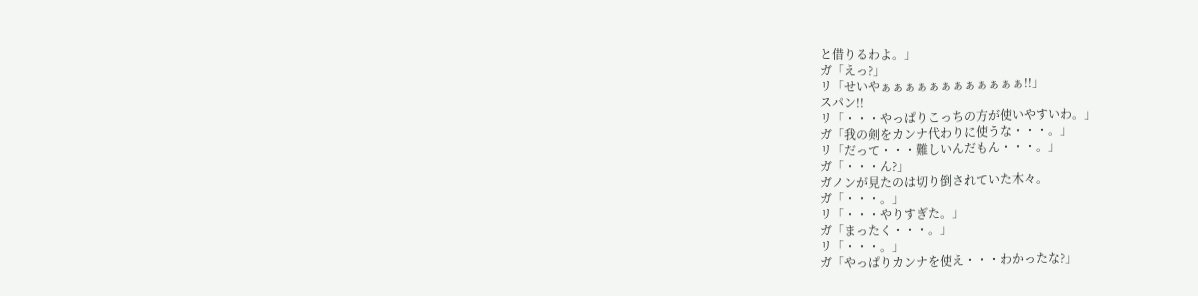と借りるわよ。」
ガ「えっ?」
リ「せいやぁぁぁぁぁぁぁぁぁぁぁぁ!!」
スパン!!
リ「・・・やっぱりこっちの方が使いやすいわ。」
ガ「我の剣をカンナ代わりに使うな・・・。」
リ「だって・・・難しいんだもん・・・。」
ガ「・・・ん?」
ガノンが見たのは切り倒されていた木々。
ガ「・・・。」
リ「・・・やりすぎた。」
ガ「まったく・・・。」
リ「・・・。」
ガ「やっぱりカンナを使え・・・わかったな?」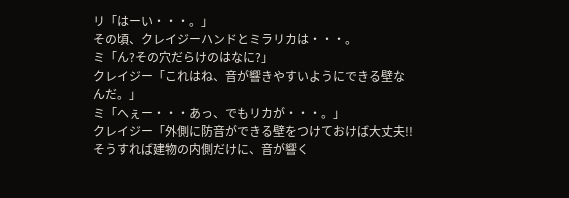リ「はーい・・・。」
その頃、クレイジーハンドとミラリカは・・・。
ミ「ん?その穴だらけのはなに?」
クレイジー「これはね、音が響きやすいようにできる壁なんだ。」
ミ「へぇー・・・あっ、でもリカが・・・。」
クレイジー「外側に防音ができる壁をつけておけば大丈夫!!そうすれば建物の内側だけに、音が響く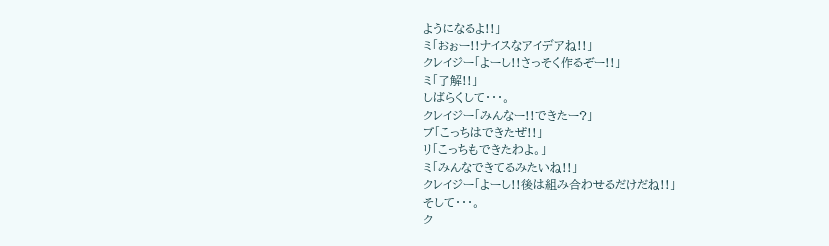ようになるよ!!」
ミ「おぉー!!ナイスなアイデアね!!」
クレイジー「よーし!!さっそく作るぞー!!」
ミ「了解!!」
しばらくして・・・。
クレイジー「みんなー!!できたー?」
ブ「こっちはできたぜ!!」
リ「こっちもできたわよ。」
ミ「みんなできてるみたいね!!」
クレイジー「よーし!!後は組み合わせるだけだね!!」
そして・・・。
ク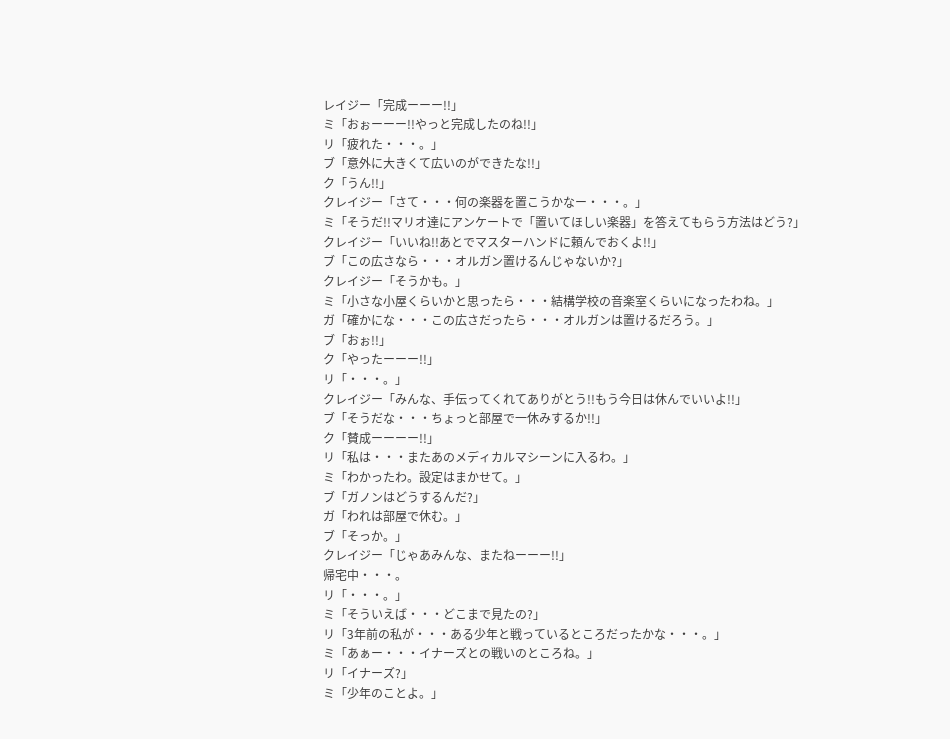レイジー「完成ーーー!!」
ミ「おぉーーー!!やっと完成したのね!!」
リ「疲れた・・・。」
ブ「意外に大きくて広いのができたな!!」
ク「うん!!」
クレイジー「さて・・・何の楽器を置こうかなー・・・。」
ミ「そうだ!!マリオ達にアンケートで「置いてほしい楽器」を答えてもらう方法はどう?」
クレイジー「いいね!!あとでマスターハンドに頼んでおくよ!!」
ブ「この広さなら・・・オルガン置けるんじゃないか?」
クレイジー「そうかも。」
ミ「小さな小屋くらいかと思ったら・・・結構学校の音楽室くらいになったわね。」
ガ「確かにな・・・この広さだったら・・・オルガンは置けるだろう。」
ブ「おぉ!!」
ク「やったーーー!!」
リ「・・・。」
クレイジー「みんな、手伝ってくれてありがとう!!もう今日は休んでいいよ!!」
ブ「そうだな・・・ちょっと部屋で一休みするか!!」
ク「賛成ーーーー!!」
リ「私は・・・またあのメディカルマシーンに入るわ。」
ミ「わかったわ。設定はまかせて。」
ブ「ガノンはどうするんだ?」
ガ「われは部屋で休む。」
ブ「そっか。」
クレイジー「じゃあみんな、またねーーー!!」
帰宅中・・・。
リ「・・・。」
ミ「そういえば・・・どこまで見たの?」
リ「3年前の私が・・・ある少年と戦っているところだったかな・・・。」
ミ「あぁー・・・イナーズとの戦いのところね。」
リ「イナーズ?」
ミ「少年のことよ。」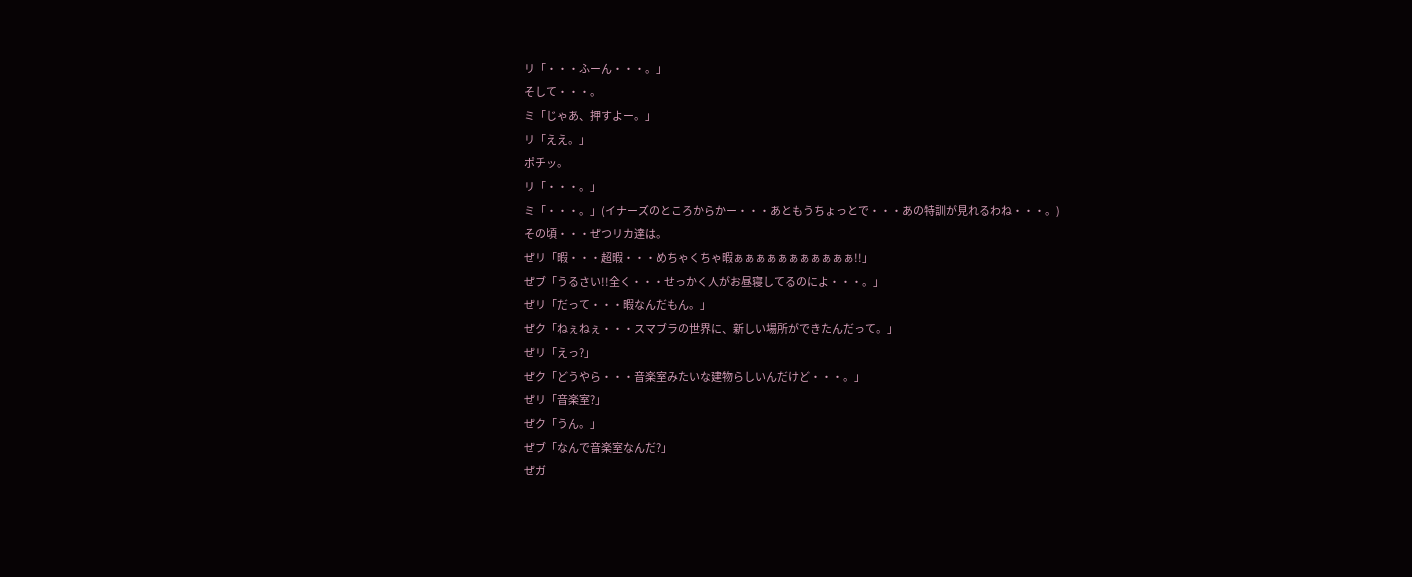リ「・・・ふーん・・・。」
そして・・・。
ミ「じゃあ、押すよー。」
リ「ええ。」
ポチッ。
リ「・・・。」
ミ「・・・。」(イナーズのところからかー・・・あともうちょっとで・・・あの特訓が見れるわね・・・。)
その頃・・・ぜつリカ達は。
ぜリ「暇・・・超暇・・・めちゃくちゃ暇ぁぁぁぁぁぁぁぁぁぁぁ!!」
ぜブ「うるさい!!全く・・・せっかく人がお昼寝してるのによ・・・。」
ぜリ「だって・・・暇なんだもん。」
ぜク「ねぇねぇ・・・スマブラの世界に、新しい場所ができたんだって。」
ぜリ「えっ?」
ぜク「どうやら・・・音楽室みたいな建物らしいんだけど・・・。」
ぜリ「音楽室?」
ぜク「うん。」
ぜブ「なんで音楽室なんだ?」
ぜガ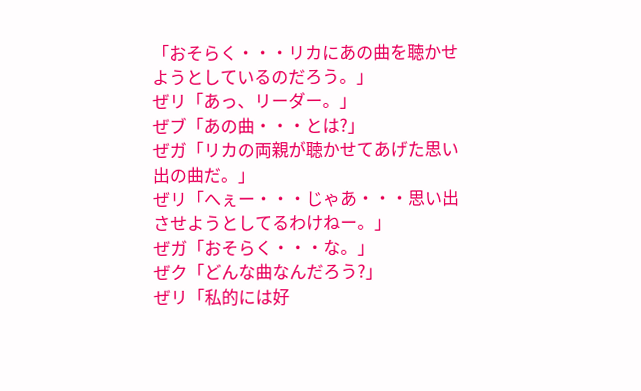「おそらく・・・リカにあの曲を聴かせようとしているのだろう。」
ぜリ「あっ、リーダー。」
ぜブ「あの曲・・・とは?」
ぜガ「リカの両親が聴かせてあげた思い出の曲だ。」
ぜリ「へぇー・・・じゃあ・・・思い出させようとしてるわけねー。」
ぜガ「おそらく・・・な。」
ぜク「どんな曲なんだろう?」
ぜリ「私的には好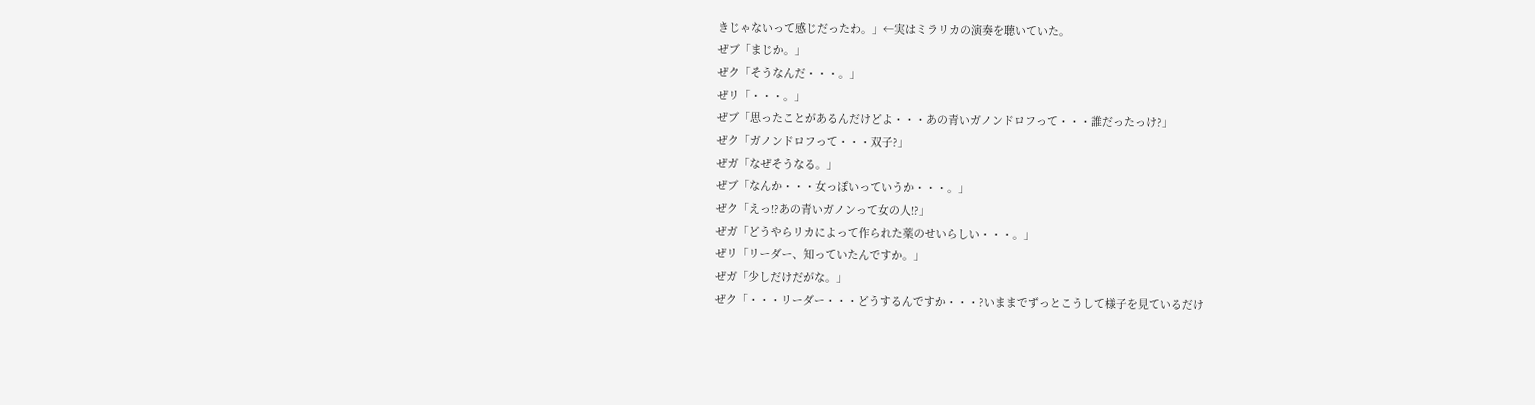きじゃないって感じだったわ。」←実はミラリカの演奏を聴いていた。
ぜブ「まじか。」
ぜク「そうなんだ・・・。」
ぜリ「・・・。」
ぜブ「思ったことがあるんだけどよ・・・あの青いガノンドロフって・・・誰だったっけ?」
ぜク「ガノンドロフって・・・双子?」
ぜガ「なぜそうなる。」
ぜブ「なんか・・・女っぽいっていうか・・・。」
ぜク「えっ!?あの青いガノンって女の人!?」
ぜガ「どうやらリカによって作られた薬のせいらしい・・・。」
ぜリ「リーダー、知っていたんですか。」
ぜガ「少しだけだがな。」
ぜク「・・・リーダー・・・どうするんですか・・・?いままでずっとこうして様子を見ているだけ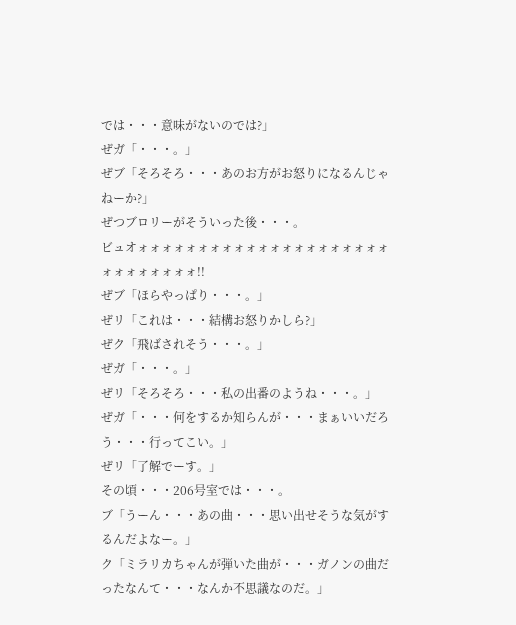では・・・意味がないのでは?」
ぜガ「・・・。」
ぜブ「そろそろ・・・あのお方がお怒りになるんじゃねーか?」
ぜつブロリーがそういった後・・・。
ビュオォォォォォォォォォォォォォォォォォォォォォォォォォォォォォ!!
ぜブ「ほらやっぱり・・・。」
ぜリ「これは・・・結構お怒りかしら?」
ぜク「飛ばされそう・・・。」
ぜガ「・・・。」
ぜリ「そろそろ・・・私の出番のようね・・・。」
ぜガ「・・・何をするか知らんが・・・まぁいいだろう・・・行ってこい。」
ぜリ「了解でーす。」
その頃・・・206号室では・・・。
ブ「うーん・・・あの曲・・・思い出せそうな気がするんだよなー。」
ク「ミラリカちゃんが弾いた曲が・・・ガノンの曲だったなんて・・・なんか不思議なのだ。」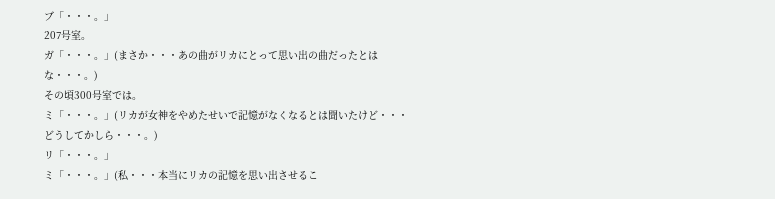ブ「・・・。」
207号室。
ガ「・・・。」(まさか・・・あの曲がリカにとって思い出の曲だったとはな・・・。)
その頃300号室では。
ミ「・・・。」(リカが女神をやめたせいで記憶がなくなるとは聞いたけど・・・どうしてかしら・・・。)
リ「・・・。」
ミ「・・・。」(私・・・本当にリカの記憶を思い出させるこ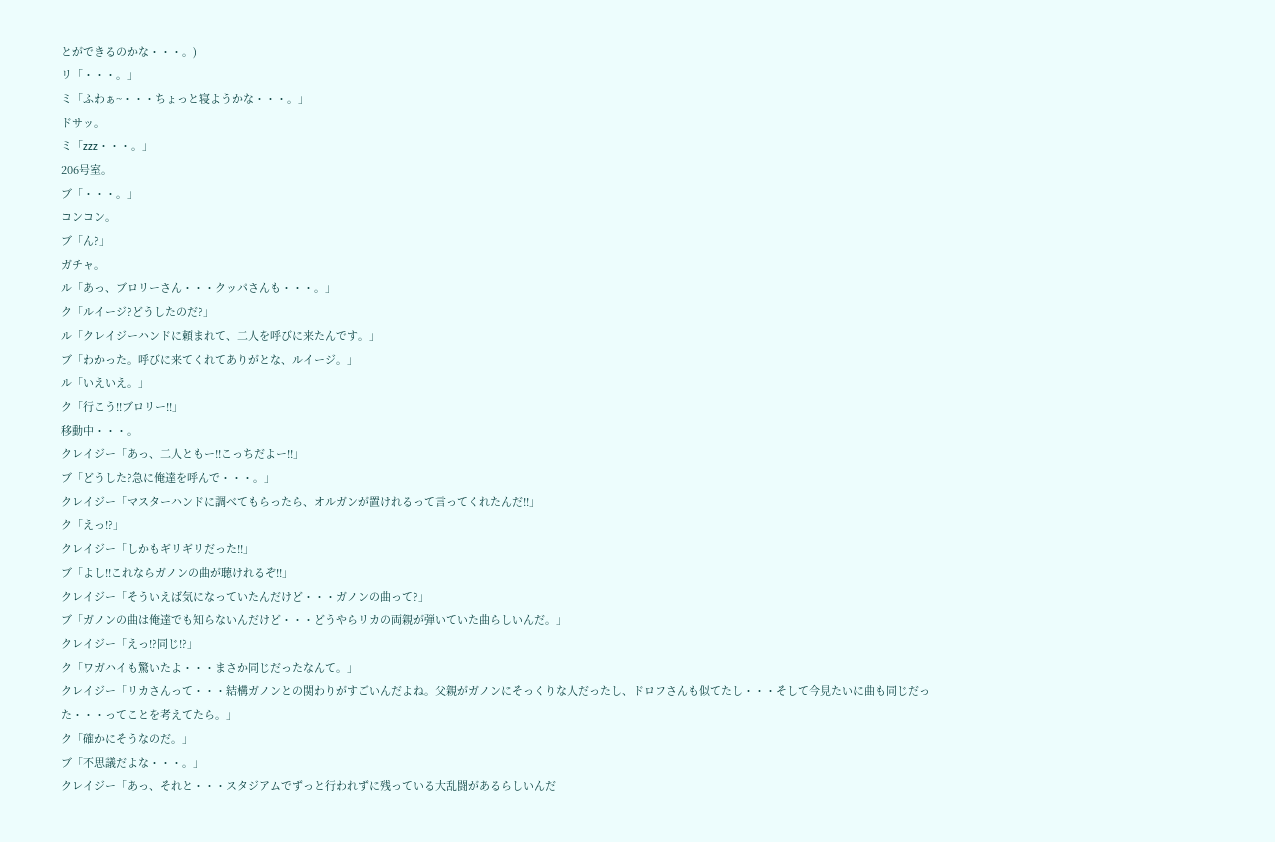とができるのかな・・・。)
リ「・・・。」
ミ「ふわぁ~・・・ちょっと寝ようかな・・・。」
ドサッ。
ミ「zzz・・・。」
206号室。
ブ「・・・。」
コンコン。
ブ「ん?」
ガチャ。
ル「あっ、ブロリーさん・・・クッパさんも・・・。」
ク「ルイージ?どうしたのだ?」
ル「クレイジーハンドに頼まれて、二人を呼びに来たんです。」
ブ「わかった。呼びに来てくれてありがとな、ルイージ。」
ル「いえいえ。」
ク「行こう!!ブロリー!!」
移動中・・・。
クレイジー「あっ、二人ともー!!こっちだよー!!」
ブ「どうした?急に俺達を呼んで・・・。」
クレイジー「マスターハンドに調べてもらったら、オルガンが置けれるって言ってくれたんだ!!」
ク「えっ!?」
クレイジー「しかもギリギリだった!!」
ブ「よし!!これならガノンの曲が聴けれるぞ!!」
クレイジー「そういえば気になっていたんだけど・・・ガノンの曲って?」
ブ「ガノンの曲は俺達でも知らないんだけど・・・どうやらリカの両親が弾いていた曲らしいんだ。」
クレイジー「えっ!?同じ!?」
ク「ワガハイも驚いたよ・・・まさか同じだったなんて。」
クレイジー「リカさんって・・・結構ガノンとの関わりがすごいんだよね。父親がガノンにそっくりな人だったし、ドロフさんも似てたし・・・そして今見たいに曲も同じだった・・・ってことを考えてたら。」
ク「確かにそうなのだ。」
ブ「不思議だよな・・・。」
クレイジー「あっ、それと・・・スタジアムでずっと行われずに残っている大乱闘があるらしいんだ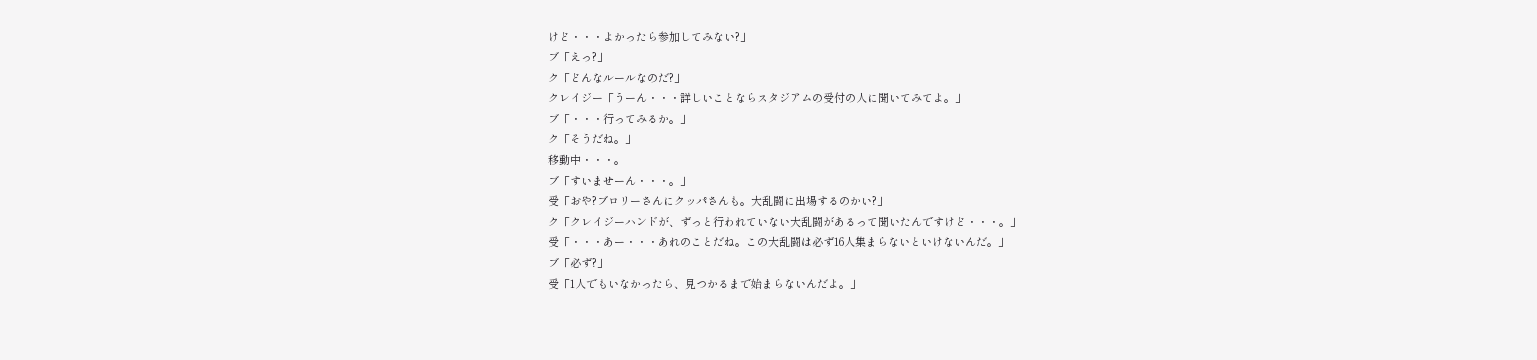けど・・・よかったら参加してみない?」
ブ「えっ?」
ク「どんなルールなのだ?」
クレイジー「うーん・・・詳しいことならスタジアムの受付の人に聞いてみてよ。」
ブ「・・・行ってみるか。」
ク「そうだね。」
移動中・・・。
ブ「すいませーん・・・。」
受「おや?ブロリーさんにクッパさんも。大乱闘に出場するのかい?」
ク「クレイジーハンドが、ずっと行われていない大乱闘があるって聞いたんですけど・・・。」
受「・・・あー・・・あれのことだね。この大乱闘は必ず16人集まらないといけないんだ。」
ブ「必ず?」
受「1人でもいなかったら、見つかるまで始まらないんだよ。」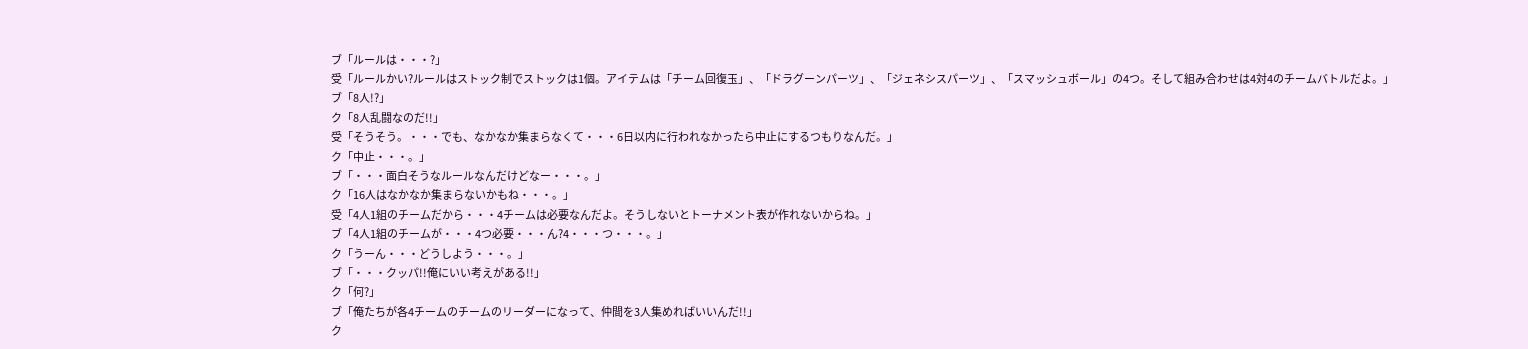ブ「ルールは・・・?」
受「ルールかい?ルールはストック制でストックは1個。アイテムは「チーム回復玉」、「ドラグーンパーツ」、「ジェネシスパーツ」、「スマッシュボール」の4つ。そして組み合わせは4対4のチームバトルだよ。」
ブ「8人!?」
ク「8人乱闘なのだ!!」
受「そうそう。・・・でも、なかなか集まらなくて・・・6日以内に行われなかったら中止にするつもりなんだ。」
ク「中止・・・。」
ブ「・・・面白そうなルールなんだけどなー・・・。」
ク「16人はなかなか集まらないかもね・・・。」
受「4人1組のチームだから・・・4チームは必要なんだよ。そうしないとトーナメント表が作れないからね。」
ブ「4人1組のチームが・・・4つ必要・・・ん?4・・・つ・・・。」
ク「うーん・・・どうしよう・・・。」
ブ「・・・クッパ!!俺にいい考えがある!!」
ク「何?」
ブ「俺たちが各4チームのチームのリーダーになって、仲間を3人集めればいいんだ!!」
ク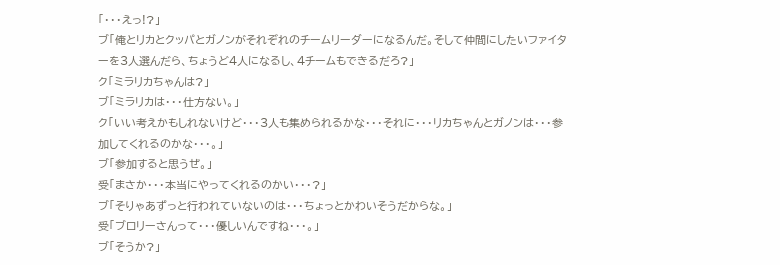「・・・えっ!?」
ブ「俺とリカとクッパとガノンがそれぞれのチームリーダーになるんだ。そして仲間にしたいファイターを3人選んだら、ちょうど4人になるし、4チームもできるだろ?」
ク「ミラリカちゃんは?」
ブ「ミラリカは・・・仕方ない。」
ク「いい考えかもしれないけど・・・3人も集められるかな・・・それに・・・リカちゃんとガノンは・・・参加してくれるのかな・・・。」
ブ「参加すると思うぜ。」
受「まさか・・・本当にやってくれるのかい・・・?」
ブ「そりゃあずっと行われていないのは・・・ちょっとかわいそうだからな。」
受「ブロリーさんって・・・優しいんですね・・・。」
ブ「そうか?」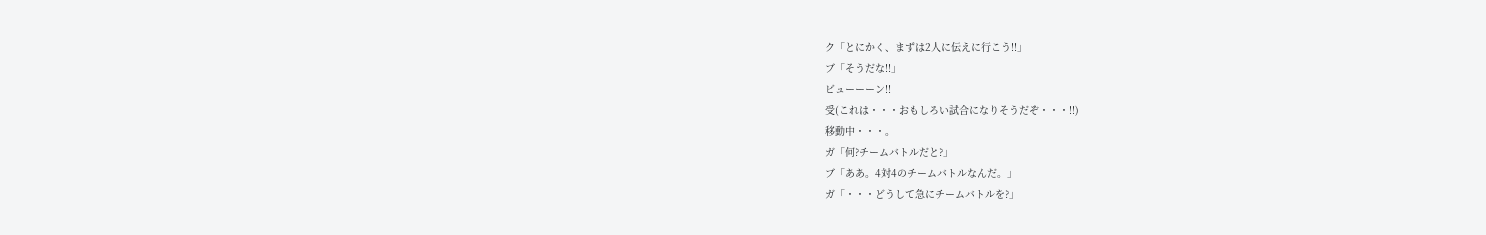ク「とにかく、まずは2人に伝えに行こう!!」
ブ「そうだな!!」
ビューーーン!!
受(これは・・・おもしろい試合になりそうだぞ・・・!!)
移動中・・・。
ガ「何?チームバトルだと?」
ブ「ああ。4対4のチームバトルなんだ。」
ガ「・・・どうして急にチームバトルを?」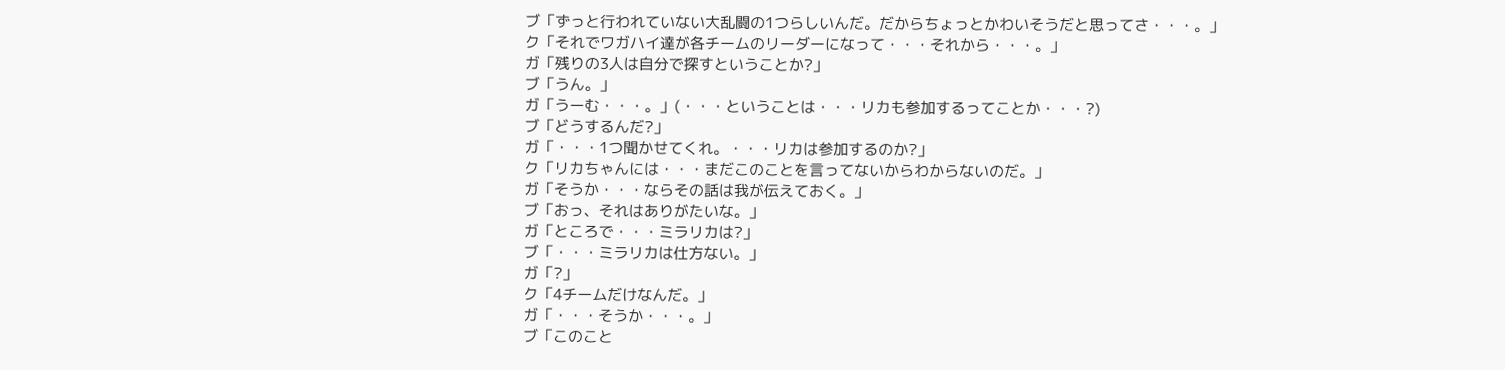ブ「ずっと行われていない大乱闘の1つらしいんだ。だからちょっとかわいそうだと思ってさ・・・。」
ク「それでワガハイ達が各チームのリーダーになって・・・それから・・・。」
ガ「残りの3人は自分で探すということか?」
ブ「うん。」
ガ「うーむ・・・。」(・・・ということは・・・リカも参加するってことか・・・?)
ブ「どうするんだ?」
ガ「・・・1つ聞かせてくれ。・・・リカは参加するのか?」
ク「リカちゃんには・・・まだこのことを言ってないからわからないのだ。」
ガ「そうか・・・ならその話は我が伝えておく。」
ブ「おっ、それはありがたいな。」
ガ「ところで・・・ミラリカは?」
ブ「・・・ミラリカは仕方ない。」
ガ「?」
ク「4チームだけなんだ。」
ガ「・・・そうか・・・。」
ブ「このこと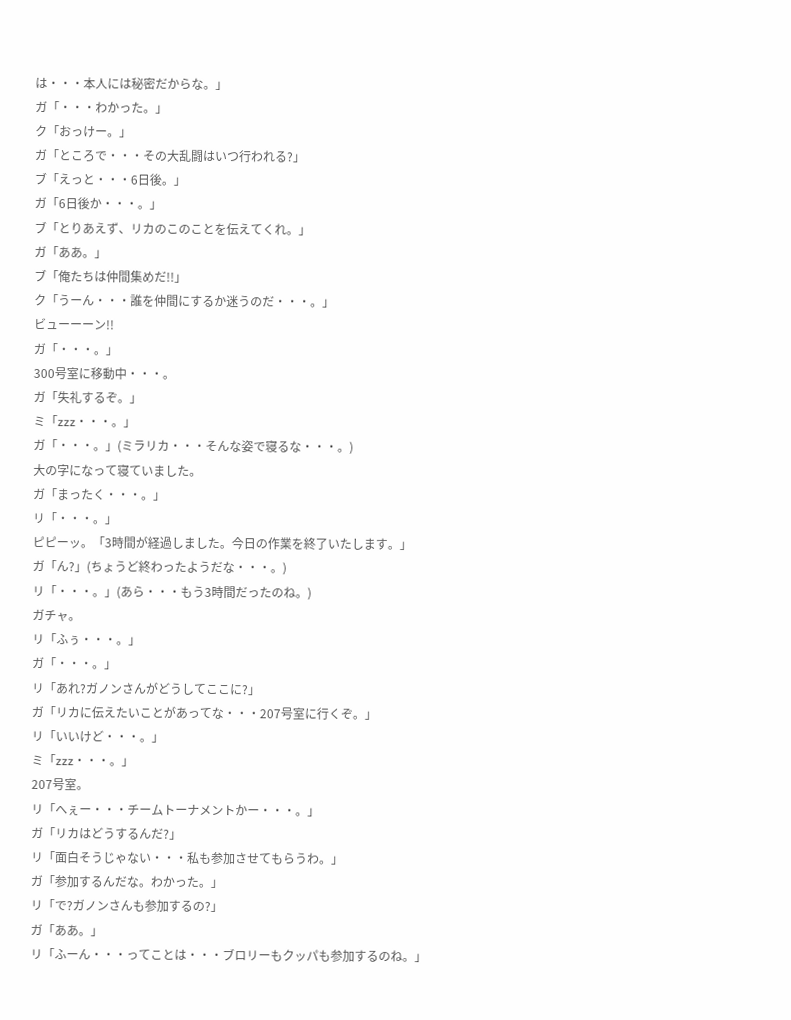は・・・本人には秘密だからな。」
ガ「・・・わかった。」
ク「おっけー。」
ガ「ところで・・・その大乱闘はいつ行われる?」
ブ「えっと・・・6日後。」
ガ「6日後か・・・。」
ブ「とりあえず、リカのこのことを伝えてくれ。」
ガ「ああ。」
ブ「俺たちは仲間集めだ!!」
ク「うーん・・・誰を仲間にするか迷うのだ・・・。」
ビューーーン!!
ガ「・・・。」
300号室に移動中・・・。
ガ「失礼するぞ。」
ミ「zzz・・・。」
ガ「・・・。」(ミラリカ・・・そんな姿で寝るな・・・。)
大の字になって寝ていました。
ガ「まったく・・・。」
リ「・・・。」
ピピーッ。「3時間が経過しました。今日の作業を終了いたします。」
ガ「ん?」(ちょうど終わったようだな・・・。)
リ「・・・。」(あら・・・もう3時間だったのね。)
ガチャ。
リ「ふぅ・・・。」
ガ「・・・。」
リ「あれ?ガノンさんがどうしてここに?」
ガ「リカに伝えたいことがあってな・・・207号室に行くぞ。」
リ「いいけど・・・。」
ミ「zzz・・・。」
207号室。
リ「へぇー・・・チームトーナメントかー・・・。」
ガ「リカはどうするんだ?」
リ「面白そうじゃない・・・私も参加させてもらうわ。」
ガ「参加するんだな。わかった。」
リ「で?ガノンさんも参加するの?」
ガ「ああ。」
リ「ふーん・・・ってことは・・・ブロリーもクッパも参加するのね。」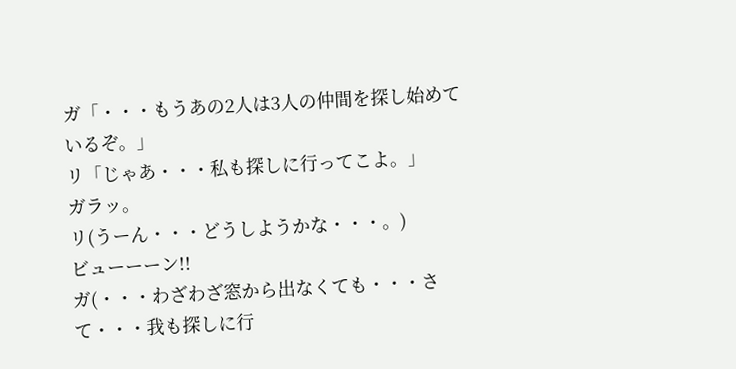ガ「・・・もうあの2人は3人の仲間を探し始めているぞ。」
リ「じゃあ・・・私も探しに行ってこよ。」
ガラッ。
リ(うーん・・・どうしようかな・・・。)
ビューーーン!!
ガ(・・・わざわざ窓から出なくても・・・さて・・・我も探しに行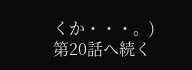くか・・・。)
第20話へ続く